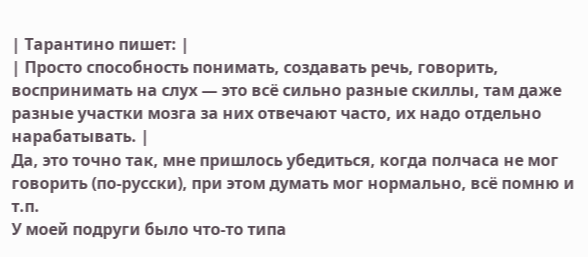| Тарантино пишет: |
| Просто способность понимать, создавать речь, говорить, воспринимать на слух — это всё сильно разные скиллы, там даже разные участки мозга за них отвечают часто, их надо отдельно нарабатывать. |
Да, это точно так, мне пришлось убедиться, когда полчаса не мог говорить (по-русски), при этом думать мог нормально, всё помню и т.п.
У моей подруги было что-то типа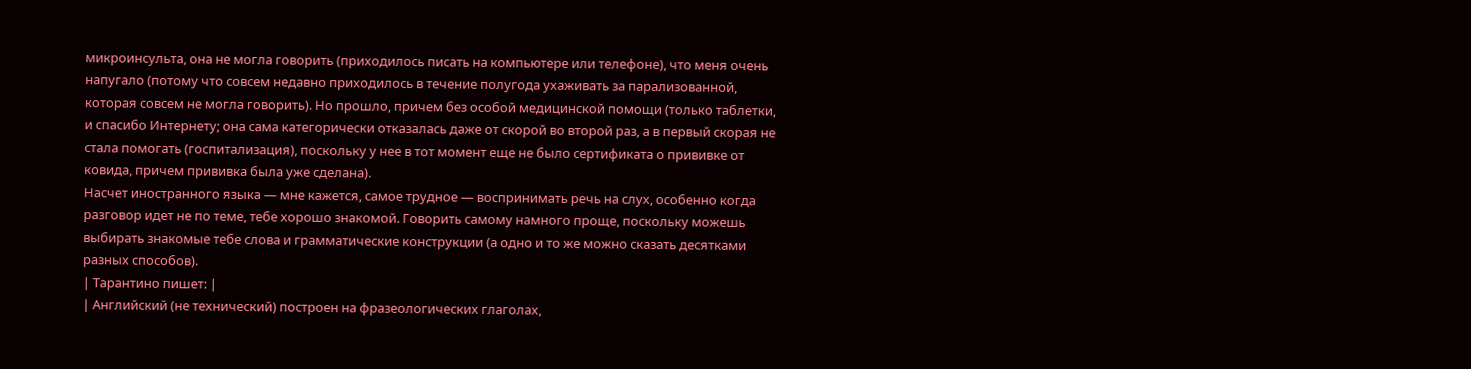микроинсульта, она не могла говорить (приходилось писать на компьютере или телефоне), что меня очень напугало (потому что совсем недавно приходилось в течение полугода ухаживать за парализованной, которая совсем не могла говорить). Но прошло, причем без особой медицинской помощи (только таблетки, и спасибо Интернету; она сама категорически отказалась даже от скорой во второй раз, а в первый скорая не стала помогать (госпитализация), поскольку у нее в тот момент еще не было сертификата о прививке от ковида, причем прививка была уже сделана).
Насчет иностранного языка — мне кажется, самое трудное — воспринимать речь на слух, особенно когда разговор идет не по теме, тебе хорошо знакомой. Говорить самому намного проще, поскольку можешь выбирать знакомые тебе слова и грамматические конструкции (а одно и то же можно сказать десятками разных способов).
| Тарантино пишет: |
| Английский (не технический) построен на фразеологических глаголах,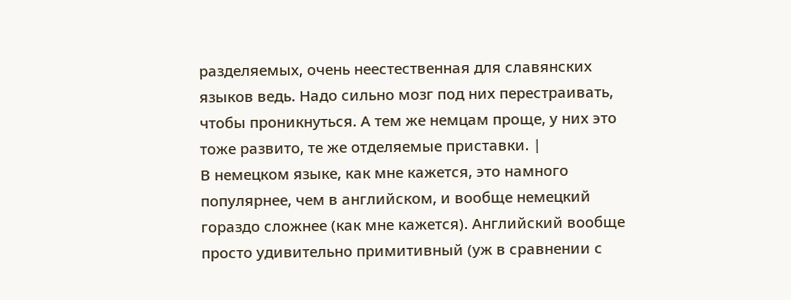разделяемых, очень неестественная для славянских языков ведь. Надо сильно мозг под них перестраивать, чтобы проникнуться. А тем же немцам проще, у них это тоже развито, те же отделяемые приставки. |
В немецком языке, как мне кажется, это намного популярнее, чем в английском, и вообще немецкий гораздо сложнее (как мне кажется). Английский вообще просто удивительно примитивный (уж в сравнении с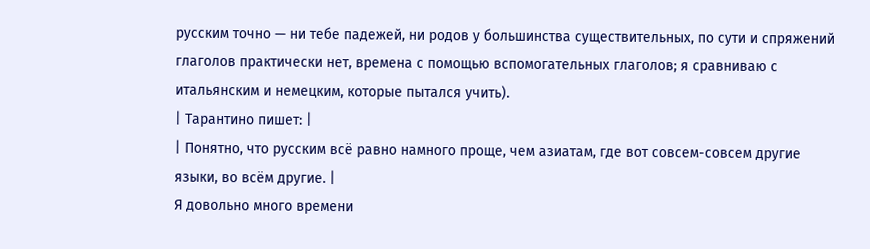русским точно — ни тебе падежей, ни родов у большинства существительных, по сути и спряжений глаголов практически нет, времена с помощью вспомогательных глаголов; я сравниваю с итальянским и немецким, которые пытался учить).
| Тарантино пишет: |
| Понятно, что русским всё равно намного проще, чем азиатам, где вот совсем-совсем другие языки, во всём другие. |
Я довольно много времени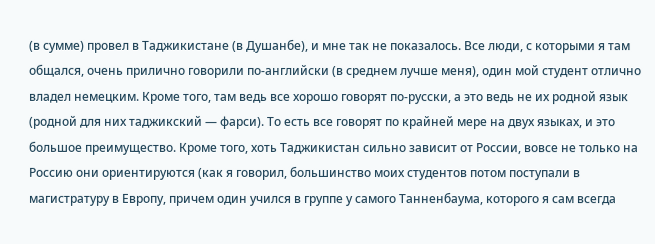(в сумме) провел в Таджикистане (в Душанбе), и мне так не показалось. Все люди, с которыми я там общался, очень прилично говорили по-английски (в среднем лучше меня), один мой студент отлично владел немецким. Кроме того, там ведь все хорошо говорят по-русски, а это ведь не их родной язык (родной для них таджикский — фарси). То есть все говорят по крайней мере на двух языках, и это большое преимущество. Кроме того, хоть Таджикистан сильно зависит от России, вовсе не только на Россию они ориентируются (как я говорил, большинство моих студентов потом поступали в магистратуру в Европу, причем один учился в группе у самого Танненбаума, которого я сам всегда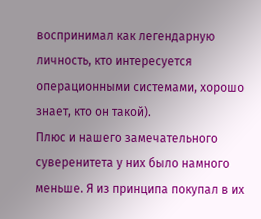воспринимал как легендарную личность, кто интересуется операционными системами, хорошо знает, кто он такой).
Плюс и нашего замечательного суверенитета у них было намного меньше. Я из принципа покупал в их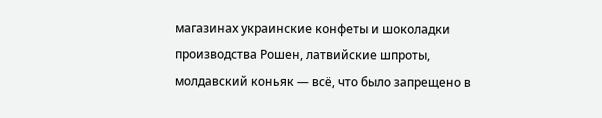магазинах украинские конфеты и шоколадки производства Рошен, латвийские шпроты, молдавский коньяк — всё, что было запрещено в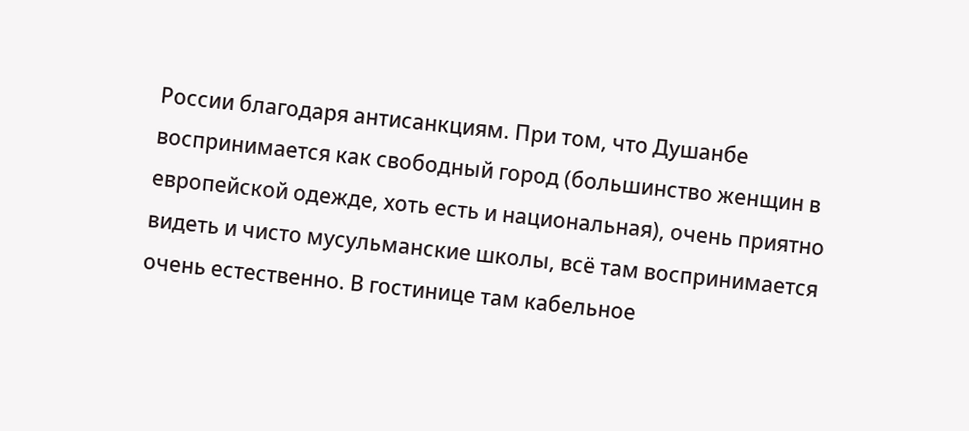России благодаря антисанкциям. При том, что Душанбе воспринимается как свободный город (большинство женщин в европейской одежде, хоть есть и национальная), очень приятно видеть и чисто мусульманские школы, всё там воспринимается очень естественно. В гостинице там кабельное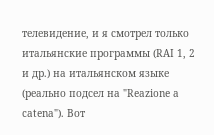телевидение, и я смотрел только итальянские программы (RAI 1, 2 и др.) на итальянском языке (реально подсел на "Reazione a catena"). Вот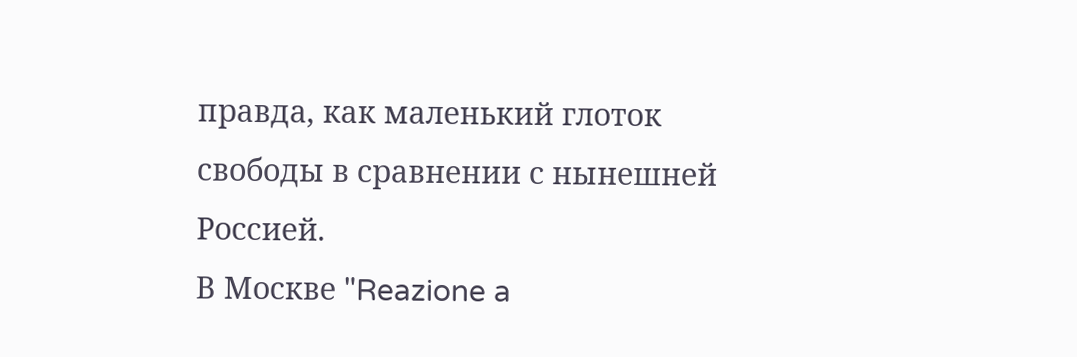правда, как маленький глоток свободы в сравнении с нынешней Россией.
В Москве "Reazione a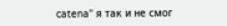catena" я так и не смог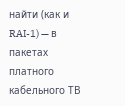найти (как и RAI-1) — в пакетах платного кабельного ТВ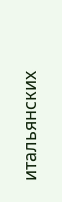итальянских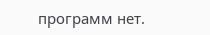программ нет.